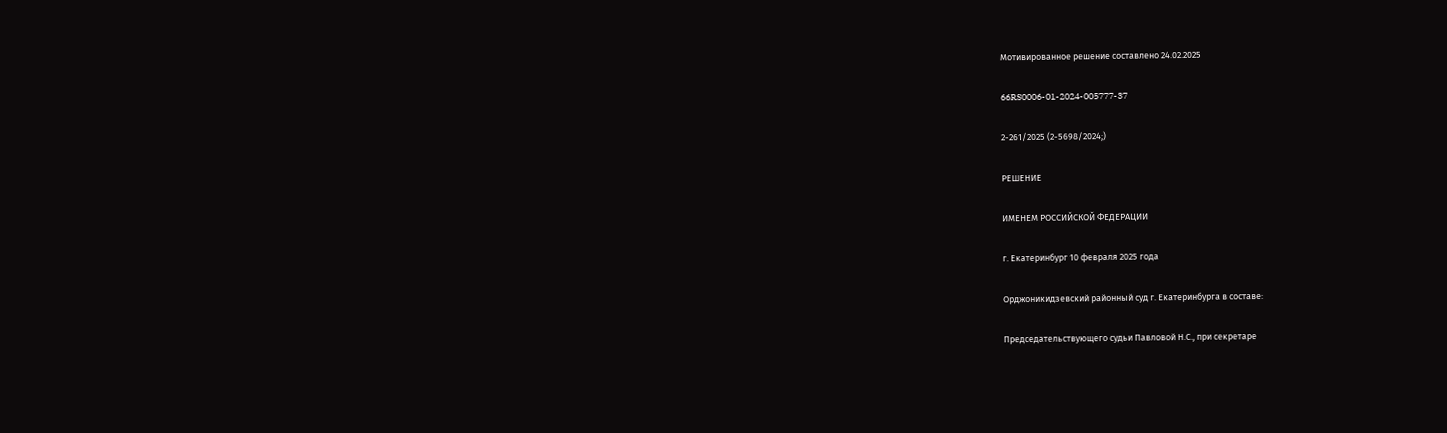Мотивированное решение составлено 24.02.2025

66RS0006-01-2024-005777-37

2-261/2025 (2-5698/2024;)

РЕШЕНИЕ

ИМЕНЕМ РОССИЙСКОЙ ФЕДЕРАЦИИ

г. Екатеринбург 10 февраля 2025 года

Орджоникидзевский районный суд г. Екатеринбурга в составе:

Председательствующего судьи Павловой Н.С., при секретаре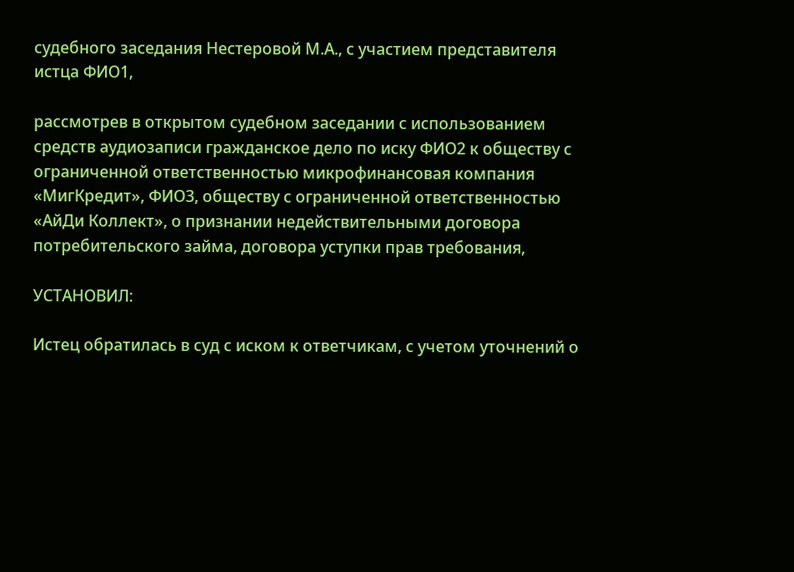судебного заседания Нестеровой М.А., с участием представителя истца ФИО1,

рассмотрев в открытом судебном заседании с использованием средств аудиозаписи гражданское дело по иску ФИО2 к обществу с ограниченной ответственностью микрофинансовая компания «МигКредит», ФИО3, обществу с ограниченной ответственностью «АйДи Коллект», о признании недействительными договора потребительского займа, договора уступки прав требования,

УСТАНОВИЛ:

Истец обратилась в суд с иском к ответчикам, с учетом уточнений о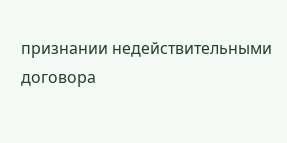признании недействительными договора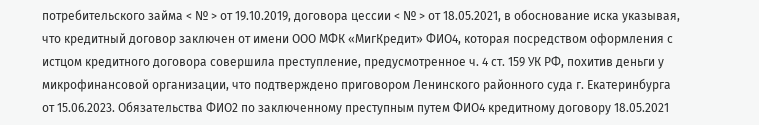потребительского займа < № > от 19.10.2019, договора цессии < № > от 18.05.2021, в обоснование иска указывая, что кредитный договор заключен от имени ООО МФК «МигКредит» ФИО4, которая посредством оформления с истцом кредитного договора совершила преступление, предусмотренное ч. 4 ст. 159 УК РФ, похитив деньги у микрофинансовой организации, что подтверждено приговором Ленинского районного суда г. Екатеринбурга от 15.06.2023. Обязательства ФИО2 по заключенному преступным путем ФИО4 кредитному договору 18.05.2021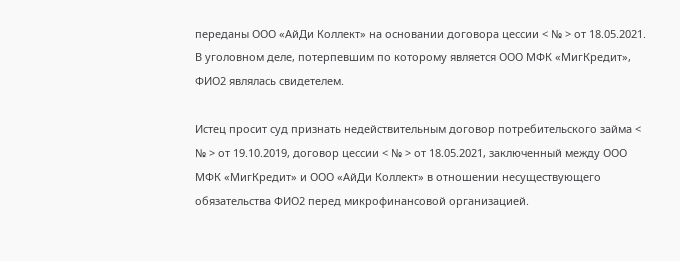переданы ООО «АйДи Коллект» на основании договора цессии < № > от 18.05.2021. В уголовном деле, потерпевшим по которому является ООО МФК «МигКредит», ФИО2 являлась свидетелем.

Истец просит суд признать недействительным договор потребительского займа < № > от 19.10.2019, договор цессии < № > от 18.05.2021, заключенный между ООО МФК «МигКредит» и ООО «АйДи Коллект» в отношении несуществующего обязательства ФИО2 перед микрофинансовой организацией.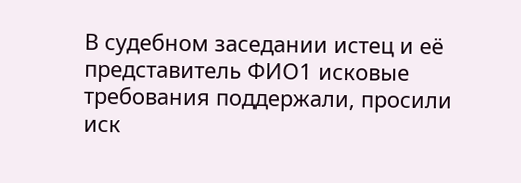В судебном заседании истец и её представитель ФИО1 исковые требования поддержали, просили иск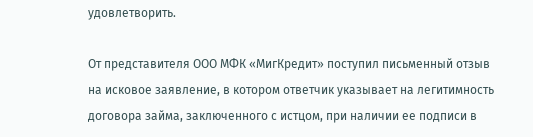удовлетворить.

От представителя ООО МФК «МигКредит» поступил письменный отзыв на исковое заявление, в котором ответчик указывает на легитимность договора займа, заключенного с истцом, при наличии ее подписи в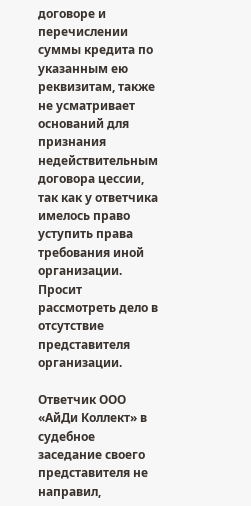договоре и перечислении суммы кредита по указанным ею реквизитам, также не усматривает оснований для признания недействительным договора цессии, так как у ответчика имелось право уступить права требования иной организации. Просит рассмотреть дело в отсутствие представителя организации.

Ответчик ООО «АйДи Коллект» в судебное заседание своего представителя не направил,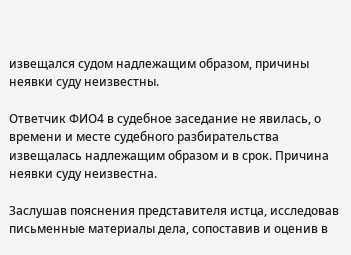извещался судом надлежащим образом, причины неявки суду неизвестны.

Ответчик ФИО4 в судебное заседание не явилась, о времени и месте судебного разбирательства извещалась надлежащим образом и в срок. Причина неявки суду неизвестна.

Заслушав пояснения представителя истца, исследовав письменные материалы дела, сопоставив и оценив в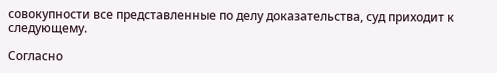совокупности все представленные по делу доказательства, суд приходит к следующему.

Согласно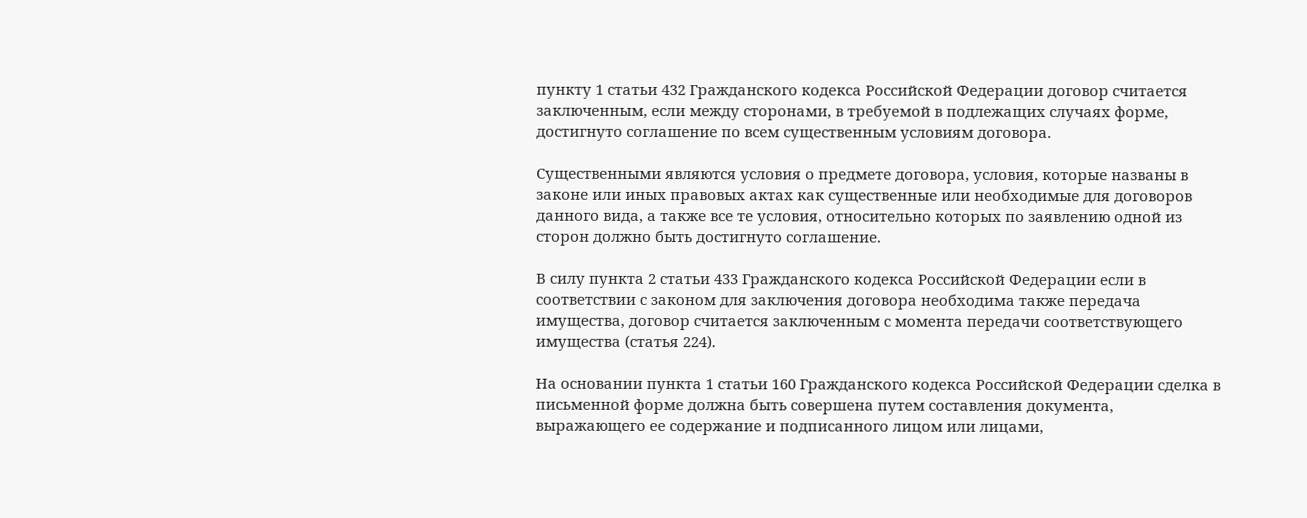пункту 1 статьи 432 Гражданского кодекса Российской Федерации договор считается заключенным, если между сторонами, в требуемой в подлежащих случаях форме, достигнуто соглашение по всем существенным условиям договора.

Существенными являются условия о предмете договора, условия, которые названы в законе или иных правовых актах как существенные или необходимые для договоров данного вида, а также все те условия, относительно которых по заявлению одной из сторон должно быть достигнуто соглашение.

В силу пункта 2 статьи 433 Гражданского кодекса Российской Федерации если в соответствии с законом для заключения договора необходима также передача имущества, договор считается заключенным с момента передачи соответствующего имущества (статья 224).

На основании пункта 1 статьи 160 Гражданского кодекса Российской Федерации сделка в письменной форме должна быть совершена путем составления документа, выражающего ее содержание и подписанного лицом или лицами,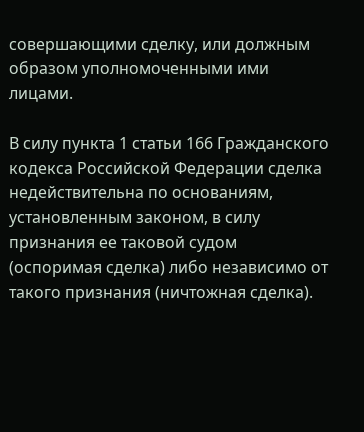совершающими сделку, или должным образом уполномоченными ими лицами.

В силу пункта 1 статьи 166 Гражданского кодекса Российской Федерации сделка недействительна по основаниям, установленным законом, в силу признания ее таковой судом (оспоримая сделка) либо независимо от такого признания (ничтожная сделка).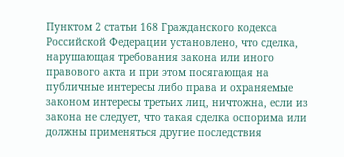Пунктом 2 статьи 168 Гражданского кодекса Российской Федерации установлено, что сделка, нарушающая требования закона или иного правового акта и при этом посягающая на публичные интересы либо права и охраняемые законом интересы третьих лиц, ничтожна, если из закона не следует, что такая сделка оспорима или должны применяться другие последствия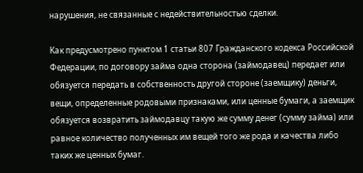нарушения, не связанные с недействительностью сделки.

Как предусмотрено пунктом 1 статьи 807 Гражданского кодекса Российской Федерации, по договору займа одна сторона (займодавец) передает или обязуется передать в собственность другой стороне (заемщику) деньги, вещи, определенные родовыми признаками, или ценные бумаги, а заемщик обязуется возвратить займодавцу такую же сумму денег (сумму займа) или равное количество полученных им вещей того же рода и качества либо таких же ценных бумаг.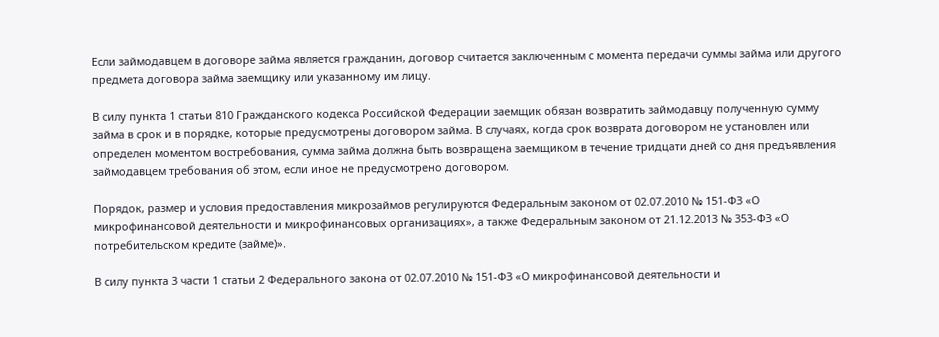Если займодавцем в договоре займа является гражданин, договор считается заключенным с момента передачи суммы займа или другого предмета договора займа заемщику или указанному им лицу.

В силу пункта 1 статьи 810 Гражданского кодекса Российской Федерации заемщик обязан возвратить займодавцу полученную сумму займа в срок и в порядке, которые предусмотрены договором займа. В случаях, когда срок возврата договором не установлен или определен моментом востребования, сумма займа должна быть возвращена заемщиком в течение тридцати дней со дня предъявления займодавцем требования об этом, если иное не предусмотрено договором.

Порядок, размер и условия предоставления микрозаймов регулируются Федеральным законом от 02.07.2010 № 151-ФЗ «О микрофинансовой деятельности и микрофинансовых организациях», а также Федеральным законом от 21.12.2013 № 353-ФЗ «О потребительском кредите (займе)».

В силу пункта 3 части 1 статьи 2 Федерального закона от 02.07.2010 № 151-ФЗ «О микрофинансовой деятельности и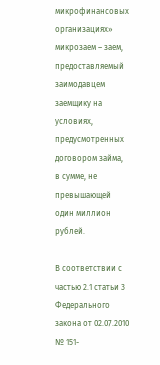микрофинансовых организациях» микрозаем – заем, предоставляемый заимодавцем заемщику на условиях, предусмотренных договором займа, в сумме, не превышающей один миллион рублей.

В соответствии с частью 2.1 статьи 3 Федерального закона от 02.07.2010 № 151-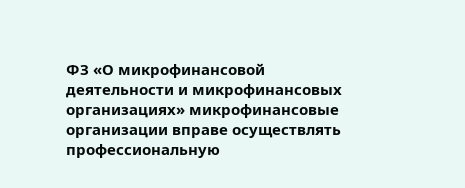ФЗ «О микрофинансовой деятельности и микрофинансовых организациях» микрофинансовые организации вправе осуществлять профессиональную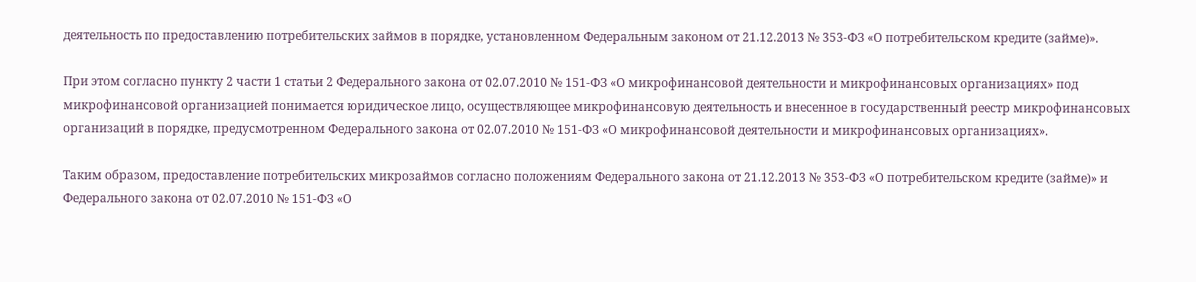деятельность по предоставлению потребительских займов в порядке, установленном Федеральным законом от 21.12.2013 № 353-ФЗ «О потребительском кредите (займе)».

При этом согласно пункту 2 части 1 статьи 2 Федерального закона от 02.07.2010 № 151-ФЗ «О микрофинансовой деятельности и микрофинансовых организациях» под микрофинансовой организацией понимается юридическое лицо, осуществляющее микрофинансовую деятельность и внесенное в государственный реестр микрофинансовых организаций в порядке, предусмотренном Федерального закона от 02.07.2010 № 151-ФЗ «О микрофинансовой деятельности и микрофинансовых организациях».

Таким образом, предоставление потребительских микрозаймов согласно положениям Федерального закона от 21.12.2013 № 353-ФЗ «О потребительском кредите (займе)» и Федерального закона от 02.07.2010 № 151-ФЗ «О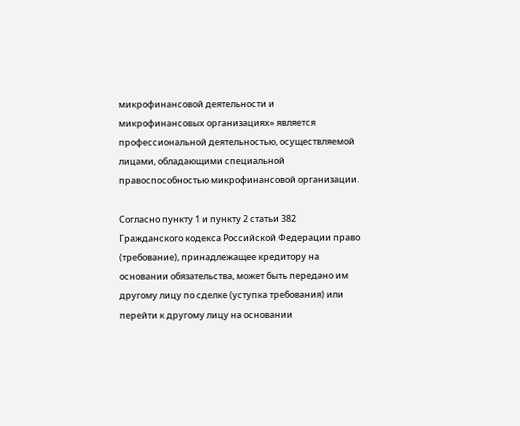микрофинансовой деятельности и микрофинансовых организациях» является профессиональной деятельностью, осуществляемой лицами, обладающими специальной правоспособностью микрофинансовой организации.

Согласно пункту 1 и пункту 2 статьи 382 Гражданского кодекса Российской Федерации право (требование), принадлежащее кредитору на основании обязательства, может быть передано им другому лицу по сделке (уступка требования) или перейти к другому лицу на основании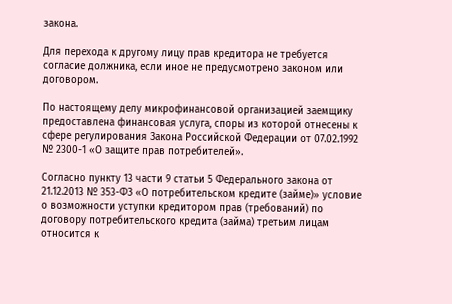закона.

Для перехода к другому лицу прав кредитора не требуется согласие должника, если иное не предусмотрено законом или договором.

По настоящему делу микрофинансовой организацией заемщику предоставлена финансовая услуга, споры из которой отнесены к сфере регулирования Закона Российской Федерации от 07.02.1992 № 2300-1 «О защите прав потребителей».

Согласно пункту 13 части 9 статьи 5 Федерального закона от 21.12.2013 № 353-ФЗ «О потребительском кредите (займе)» условие о возможности уступки кредитором прав (требований) по договору потребительского кредита (займа) третьим лицам относится к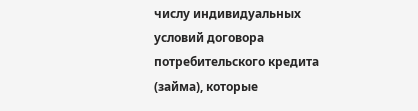числу индивидуальных условий договора потребительского кредита (займа), которые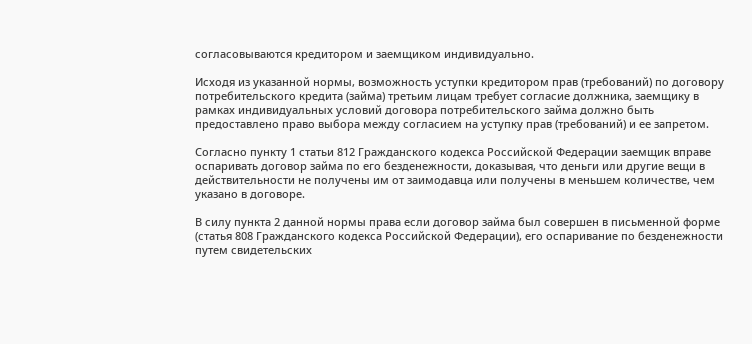согласовываются кредитором и заемщиком индивидуально.

Исходя из указанной нормы, возможность уступки кредитором прав (требований) по договору потребительского кредита (займа) третьим лицам требует согласие должника, заемщику в рамках индивидуальных условий договора потребительского займа должно быть предоставлено право выбора между согласием на уступку прав (требований) и ее запретом.

Согласно пункту 1 статьи 812 Гражданского кодекса Российской Федерации заемщик вправе оспаривать договор займа по его безденежности, доказывая, что деньги или другие вещи в действительности не получены им от заимодавца или получены в меньшем количестве, чем указано в договоре.

В силу пункта 2 данной нормы права если договор займа был совершен в письменной форме (статья 808 Гражданского кодекса Российской Федерации), его оспаривание по безденежности путем свидетельских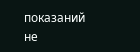показаний не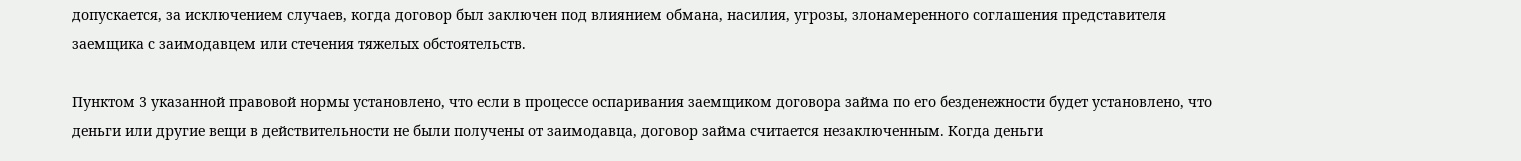допускается, за исключением случаев, когда договор был заключен под влиянием обмана, насилия, угрозы, злонамеренного соглашения представителя заемщика с заимодавцем или стечения тяжелых обстоятельств.

Пунктом 3 указанной правовой нормы установлено, что если в процессе оспаривания заемщиком договора займа по его безденежности будет установлено, что деньги или другие вещи в действительности не были получены от заимодавца, договор займа считается незаключенным. Когда деньги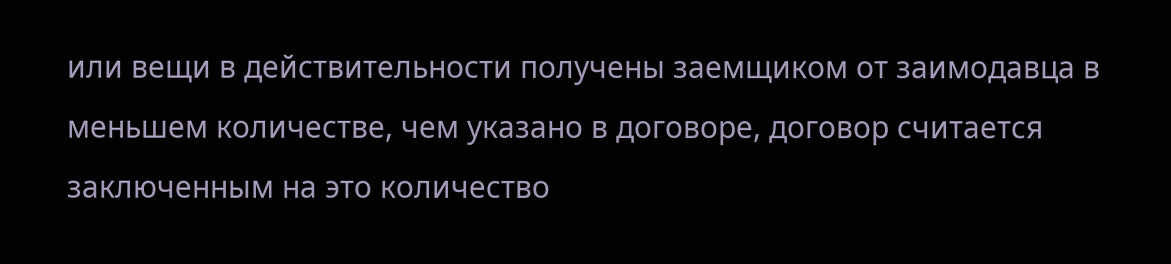или вещи в действительности получены заемщиком от заимодавца в меньшем количестве, чем указано в договоре, договор считается заключенным на это количество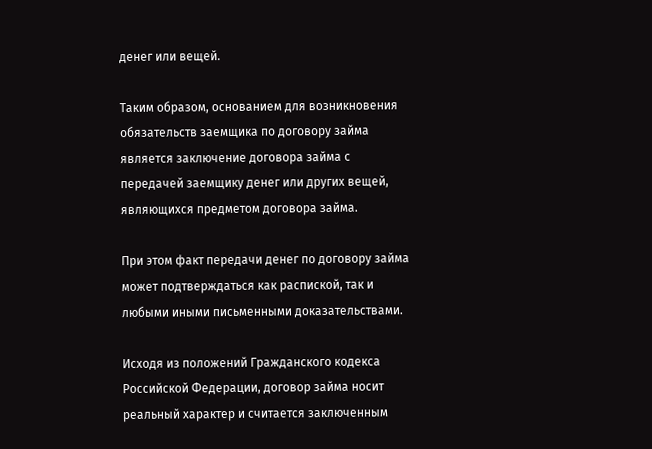денег или вещей.

Таким образом, основанием для возникновения обязательств заемщика по договору займа является заключение договора займа с передачей заемщику денег или других вещей, являющихся предметом договора займа.

При этом факт передачи денег по договору займа может подтверждаться как распиской, так и любыми иными письменными доказательствами.

Исходя из положений Гражданского кодекса Российской Федерации, договор займа носит реальный характер и считается заключенным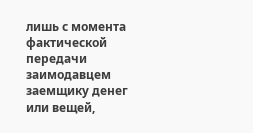лишь с момента фактической передачи заимодавцем заемщику денег или вещей,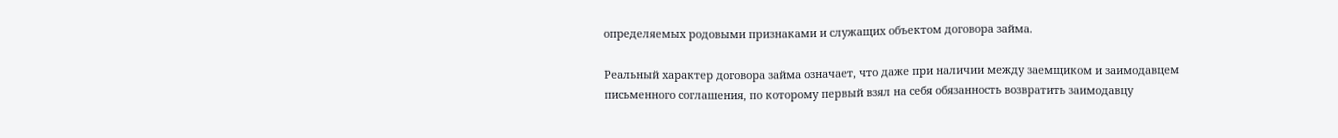определяемых родовыми признаками и служащих объектом договора займа.

Реальный характер договора займа означает, что даже при наличии между заемщиком и заимодавцем письменного соглашения, по которому первый взял на себя обязанность возвратить заимодавцу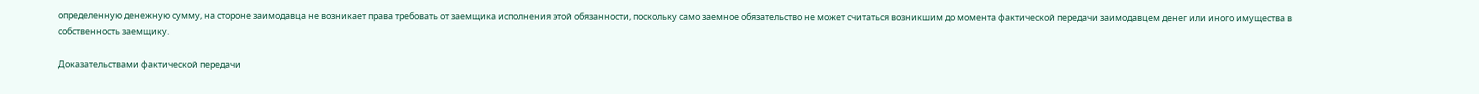определенную денежную сумму, на стороне заимодавца не возникает права требовать от заемщика исполнения этой обязанности, поскольку само заемное обязательство не может считаться возникшим до момента фактической передачи заимодавцем денег или иного имущества в собственность заемщику.

Доказательствами фактической передачи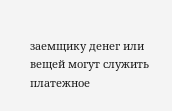заемщику денег или вещей могут служить платежное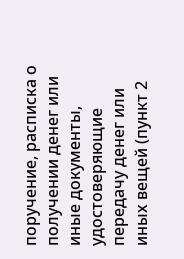поручение, расписка о получении денег или иные документы, удостоверяющие передачу денег или иных вещей (пункт 2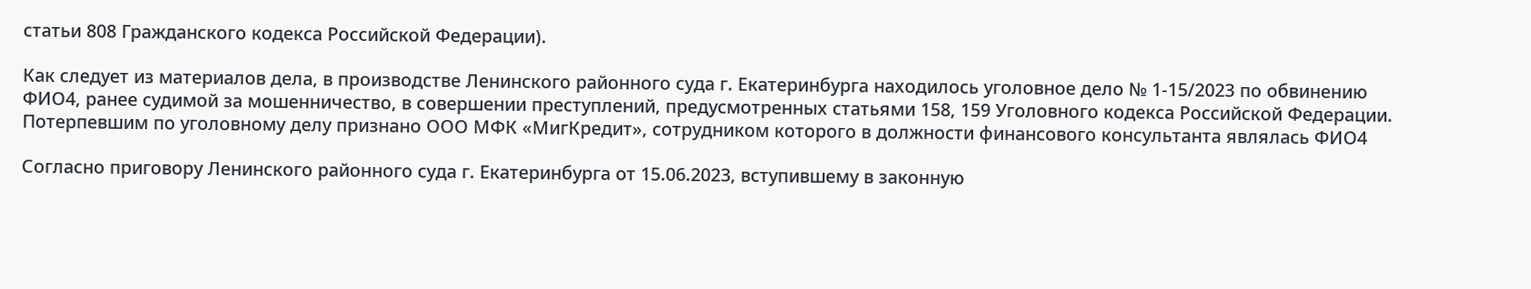статьи 808 Гражданского кодекса Российской Федерации).

Как следует из материалов дела, в производстве Ленинского районного суда г. Екатеринбурга находилось уголовное дело № 1-15/2023 по обвинению ФИО4, ранее судимой за мошенничество, в совершении преступлений, предусмотренных статьями 158, 159 Уголовного кодекса Российской Федерации. Потерпевшим по уголовному делу признано ООО МФК «МигКредит», сотрудником которого в должности финансового консультанта являлась ФИО4

Согласно приговору Ленинского районного суда г. Екатеринбурга от 15.06.2023, вступившему в законную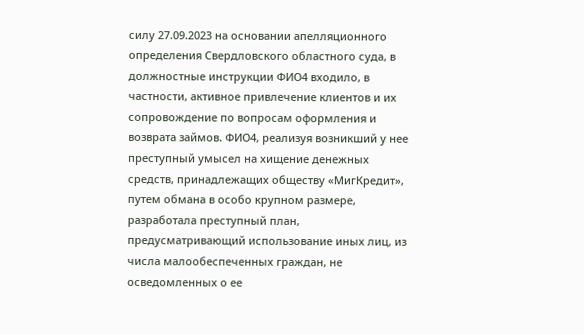силу 27.09.2023 на основании апелляционного определения Свердловского областного суда, в должностные инструкции ФИО4 входило, в частности, активное привлечение клиентов и их сопровождение по вопросам оформления и возврата займов. ФИО4, реализуя возникший у нее преступный умысел на хищение денежных средств, принадлежащих обществу «МигКредит», путем обмана в особо крупном размере, разработала преступный план, предусматривающий использование иных лиц, из числа малообеспеченных граждан, не осведомленных о ее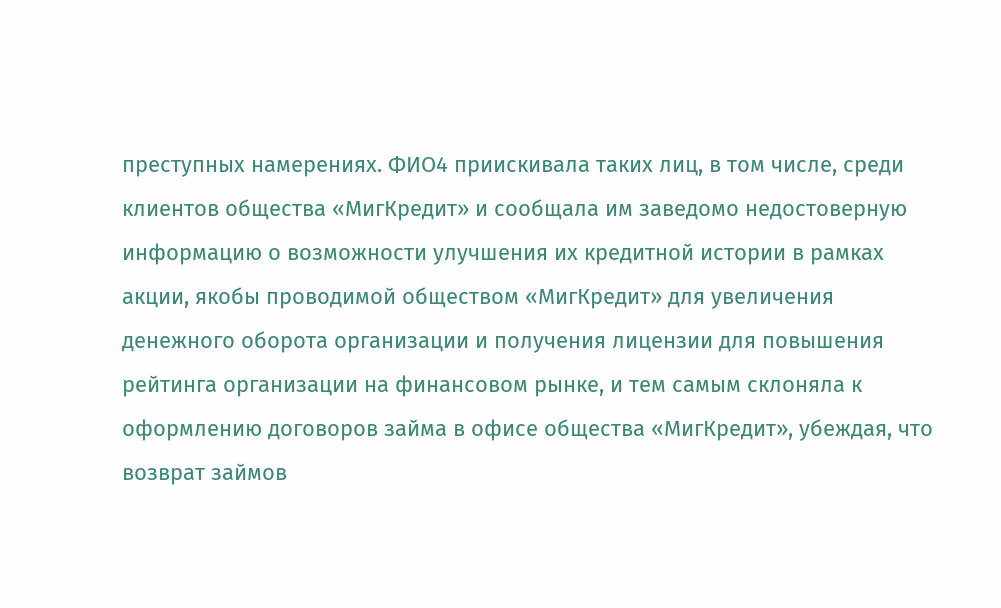преступных намерениях. ФИО4 приискивала таких лиц, в том числе, среди клиентов общества «МигКредит» и сообщала им заведомо недостоверную информацию о возможности улучшения их кредитной истории в рамках акции, якобы проводимой обществом «МигКредит» для увеличения денежного оборота организации и получения лицензии для повышения рейтинга организации на финансовом рынке, и тем самым склоняла к оформлению договоров займа в офисе общества «МигКредит», убеждая, что возврат займов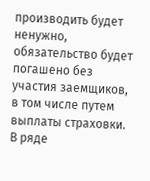производить будет ненужно, обязательство будет погашено без участия заемщиков, в том числе путем выплаты страховки. В ряде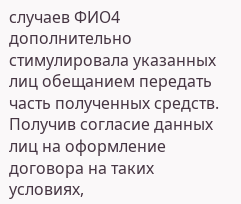случаев ФИО4 дополнительно стимулировала указанных лиц обещанием передать часть полученных средств. Получив согласие данных лиц на оформление договора на таких условиях,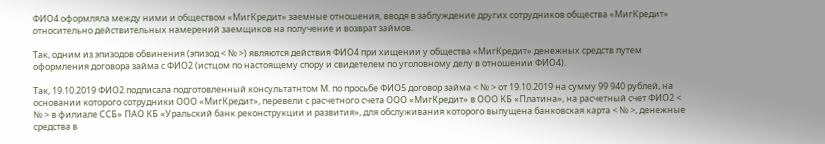ФИО4 оформляла между ними и обществом «МигКредит» заемные отношения, вводя в заблуждение других сотрудников общества «МигКредит» относительно действительных намерений заемщиков на получение и возврат займов.

Так, одним из эпизодов обвинения (эпизод < № >) являются действия ФИО4 при хищении у общества «МигКредит» денежных средств путем оформления договора займа с ФИО2 (истцом по настоящему спору и свидетелем по уголовному делу в отношении ФИО4).

Так, 19.10.2019 ФИО2 подписала подготовленный консультатнтом М. по просьбе ФИО5 договор займа < № > от 19.10.2019 на сумму 99 940 рублей, на основании которого сотрудники ООО «МигКредит», перевели с расчетного счета ООО «МигКредит» в ООО КБ «Платина», на расчетный счет ФИО2 < № > в филиале ССБ» ПАО КБ «Уральский банк реконструкции и развития», для обслуживания которого выпущена банковская карта < № >, денежные средства в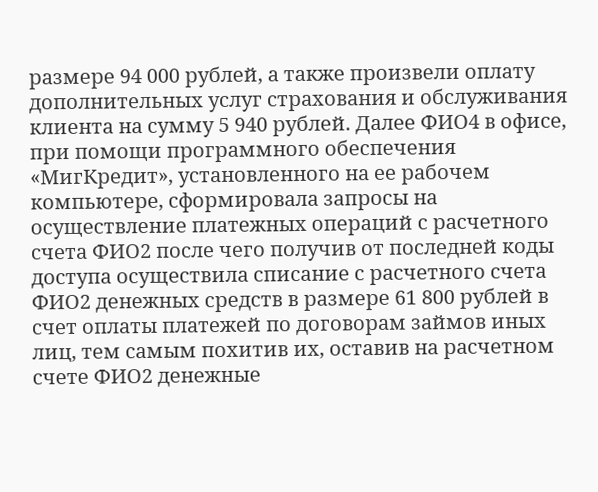размере 94 000 рублей, а также произвели оплату дополнительных услуг страхования и обслуживания клиента на сумму 5 940 рублей. Далее ФИО4 в офисе, при помощи программного обеспечения «МигКредит», установленного на ее рабочем компьютере, сформировала запросы на осуществление платежных операций с расчетного счета ФИО2 после чего получив от последней коды доступа осуществила списание с расчетного счета ФИО2 денежных средств в размере 61 800 рублей в счет оплаты платежей по договорам займов иных лиц, тем самым похитив их, оставив на расчетном счете ФИО2 денежные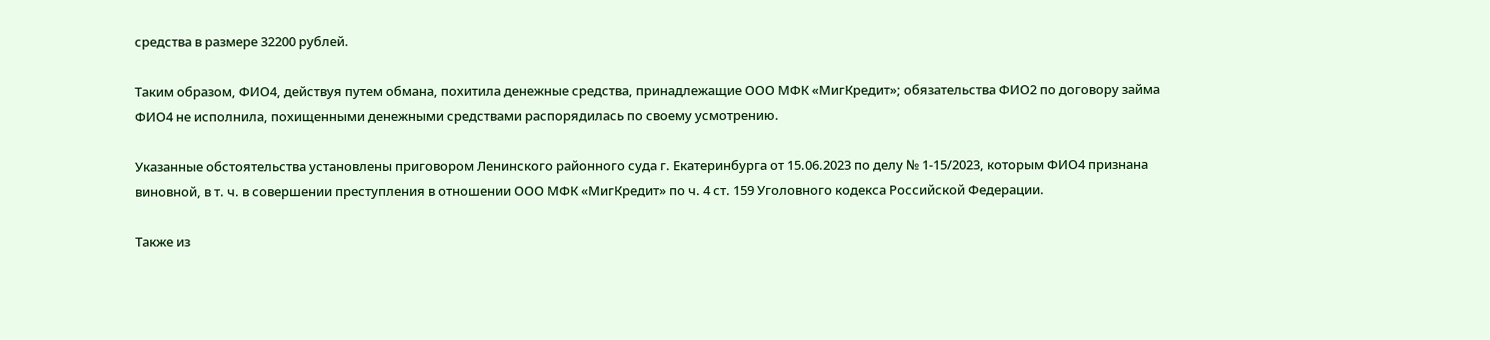средства в размере 32200 рублей.

Таким образом, ФИО4, действуя путем обмана, похитила денежные средства, принадлежащие ООО МФК «МигКредит»; обязательства ФИО2 по договору займа ФИО4 не исполнила, похищенными денежными средствами распорядилась по своему усмотрению.

Указанные обстоятельства установлены приговором Ленинского районного суда г. Екатеринбурга от 15.06.2023 по делу № 1-15/2023, которым ФИО4 признана виновной, в т. ч. в совершении преступления в отношении ООО МФК «МигКредит» по ч. 4 ст. 159 Уголовного кодекса Российской Федерации.

Также из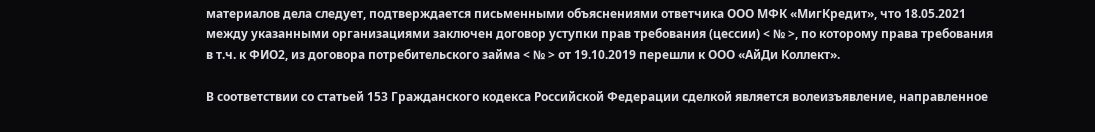материалов дела следует, подтверждается письменными объяснениями ответчика ООО МФК «МигКредит», что 18.05.2021 между указанными организациями заключен договор уступки прав требования (цессии) < № >, по которому права требования в т.ч. к ФИО2, из договора потребительского займа < № > от 19.10.2019 перешли к ООО «АйДи Коллект».

В соответствии со статьей 153 Гражданского кодекса Российской Федерации сделкой является волеизъявление, направленное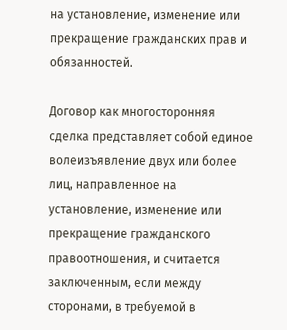на установление, изменение или прекращение гражданских прав и обязанностей.

Договор как многосторонняя сделка представляет собой единое волеизъявление двух или более лиц, направленное на установление, изменение или прекращение гражданского правоотношения, и считается заключенным, если между сторонами, в требуемой в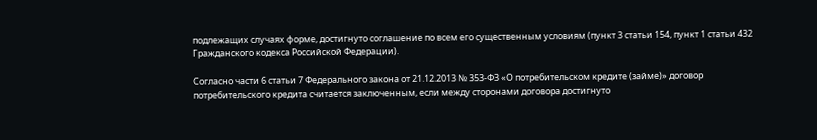подлежащих случаях форме, достигнуто соглашение по всем его существенным условиям (пункт 3 статьи 154, пункт 1 статьи 432 Гражданского кодекса Российской Федерации).

Согласно части 6 статьи 7 Федерального закона от 21.12.2013 № 353-ФЗ «О потребительском кредите (займе)» договор потребительского кредита считается заключенным, если между сторонами договора достигнуто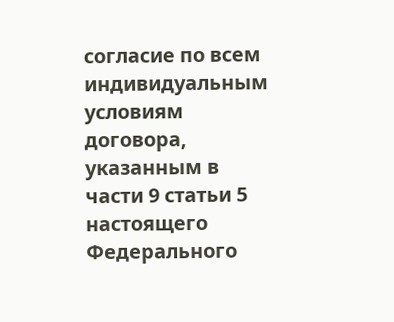согласие по всем индивидуальным условиям договора, указанным в части 9 статьи 5 настоящего Федерального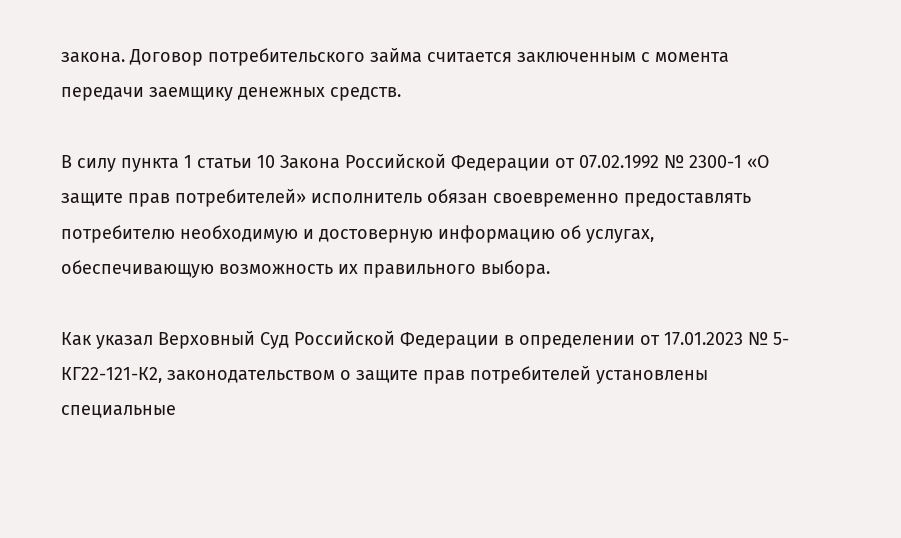закона. Договор потребительского займа считается заключенным с момента передачи заемщику денежных средств.

В силу пункта 1 статьи 10 Закона Российской Федерации от 07.02.1992 № 2300-1 «О защите прав потребителей» исполнитель обязан своевременно предоставлять потребителю необходимую и достоверную информацию об услугах, обеспечивающую возможность их правильного выбора.

Как указал Верховный Суд Российской Федерации в определении от 17.01.2023 № 5-КГ22-121-К2, законодательством о защите прав потребителей установлены специальные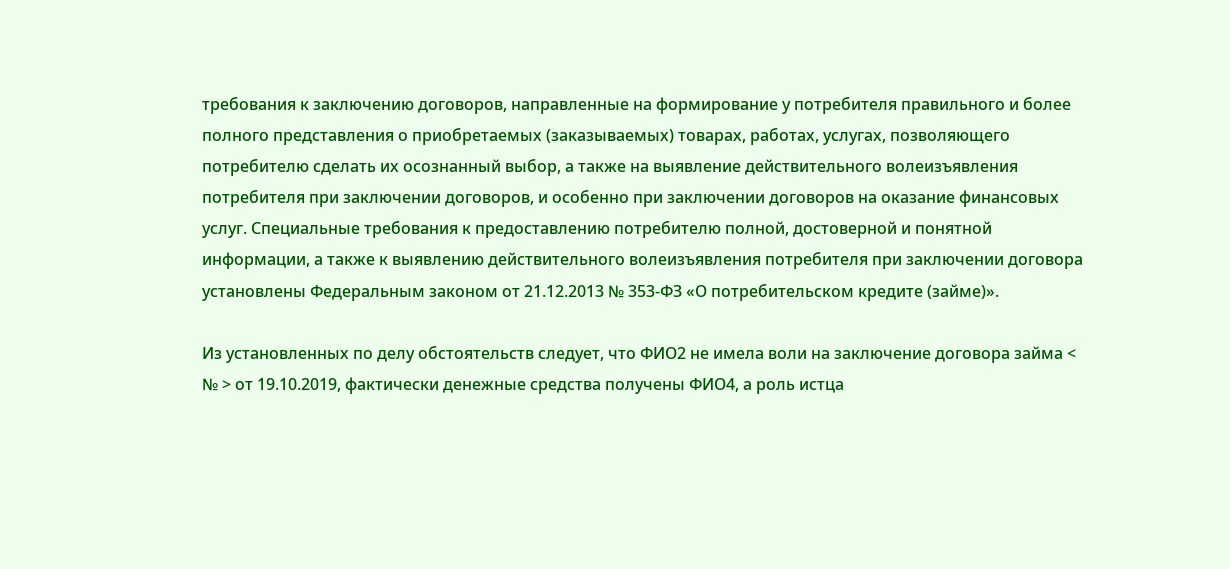требования к заключению договоров, направленные на формирование у потребителя правильного и более полного представления о приобретаемых (заказываемых) товарах, работах, услугах, позволяющего потребителю сделать их осознанный выбор, а также на выявление действительного волеизъявления потребителя при заключении договоров, и особенно при заключении договоров на оказание финансовых услуг. Специальные требования к предоставлению потребителю полной, достоверной и понятной информации, а также к выявлению действительного волеизъявления потребителя при заключении договора установлены Федеральным законом от 21.12.2013 № 353-ФЗ «О потребительском кредите (займе)».

Из установленных по делу обстоятельств следует, что ФИО2 не имела воли на заключение договора займа < № > от 19.10.2019, фактически денежные средства получены ФИО4, а роль истца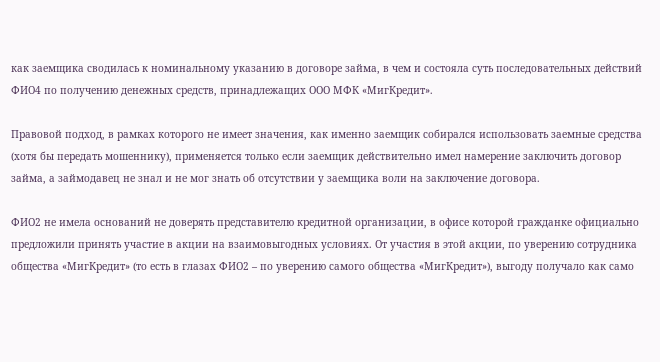как заемщика сводилась к номинальному указанию в договоре займа, в чем и состояла суть последовательных действий ФИО4 по получению денежных средств, принадлежащих ООО МФК «МигКредит».

Правовой подход, в рамках которого не имеет значения, как именно заемщик собирался использовать заемные средства (хотя бы передать мошеннику), применяется только если заемщик действительно имел намерение заключить договор займа, а займодавец не знал и не мог знать об отсутствии у заемщика воли на заключение договора.

ФИО2 не имела оснований не доверять представителю кредитной организации, в офисе которой гражданке официально предложили принять участие в акции на взаимовыгодных условиях. От участия в этой акции, по уверению сотрудника общества «МигКредит» (то есть в глазах ФИО2 – по уверению самого общества «МигКредит»), выгоду получало как само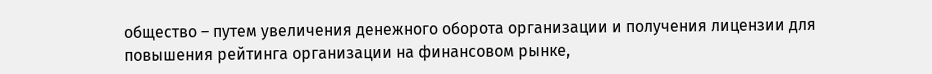общество – путем увеличения денежного оборота организации и получения лицензии для повышения рейтинга организации на финансовом рынке,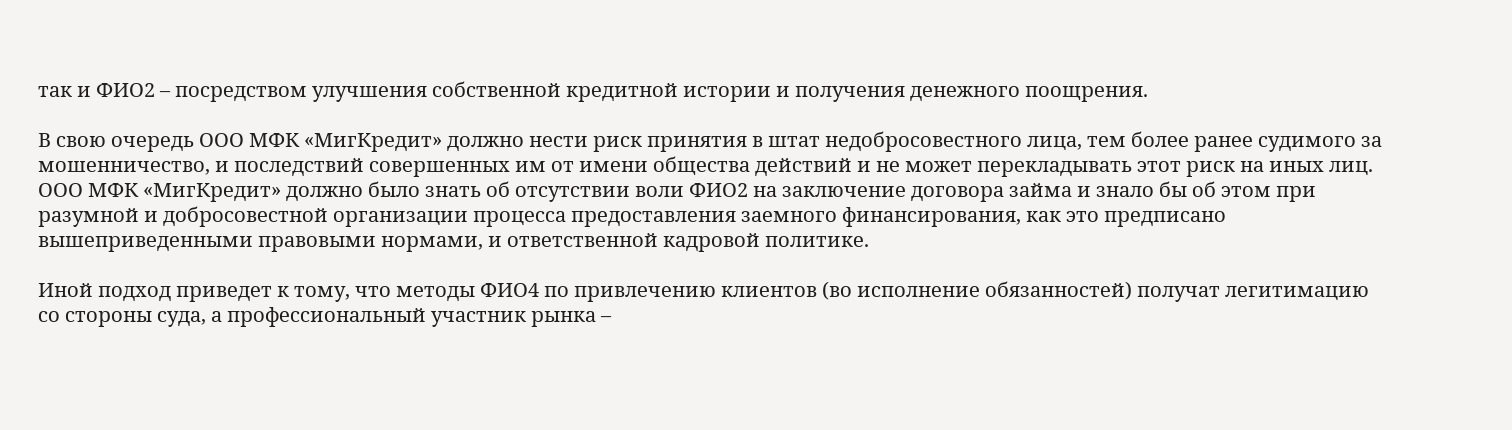так и ФИО2 – посредством улучшения собственной кредитной истории и получения денежного поощрения.

В свою очередь ООО МФК «МигКредит» должно нести риск принятия в штат недобросовестного лица, тем более ранее судимого за мошенничество, и последствий совершенных им от имени общества действий и не может перекладывать этот риск на иных лиц. ООО МФК «МигКредит» должно было знать об отсутствии воли ФИО2 на заключение договора займа и знало бы об этом при разумной и добросовестной организации процесса предоставления заемного финансирования, как это предписано вышеприведенными правовыми нормами, и ответственной кадровой политике.

Иной подход приведет к тому, что методы ФИО4 по привлечению клиентов (во исполнение обязанностей) получат легитимацию со стороны суда, а профессиональный участник рынка –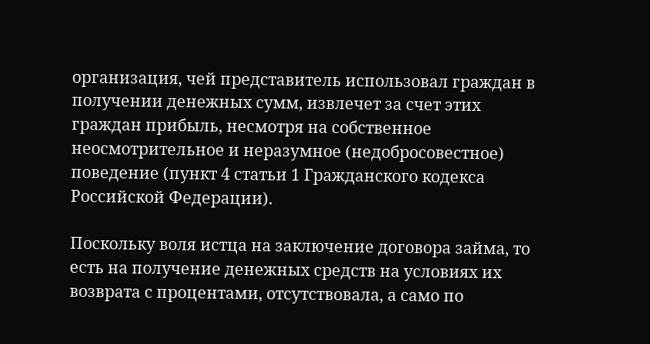организация, чей представитель использовал граждан в получении денежных сумм, извлечет за счет этих граждан прибыль, несмотря на собственное неосмотрительное и неразумное (недобросовестное) поведение (пункт 4 статьи 1 Гражданского кодекса Российской Федерации).

Поскольку воля истца на заключение договора займа, то есть на получение денежных средств на условиях их возврата с процентами, отсутствовала, а само по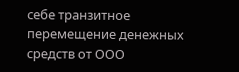себе транзитное перемещение денежных средств от ООО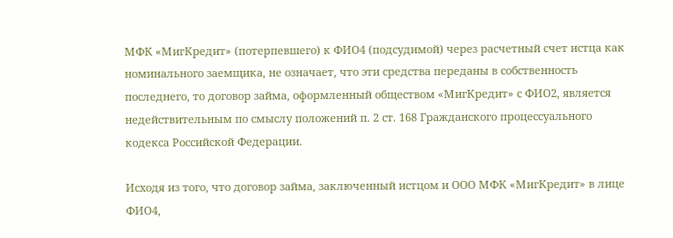МФК «МигКредит» (потерпевшего) к ФИО4 (подсудимой) через расчетный счет истца как номинального заемщика, не означает, что эти средства переданы в собственность последнего, то договор займа, оформленный обществом «МигКредит» с ФИО2, является недействительным по смыслу положений п. 2 ст. 168 Гражданского процессуального кодекса Российской Федерации.

Исходя из того, что договор займа, заключенный истцом и ООО МФК «МигКредит» в лице ФИО4,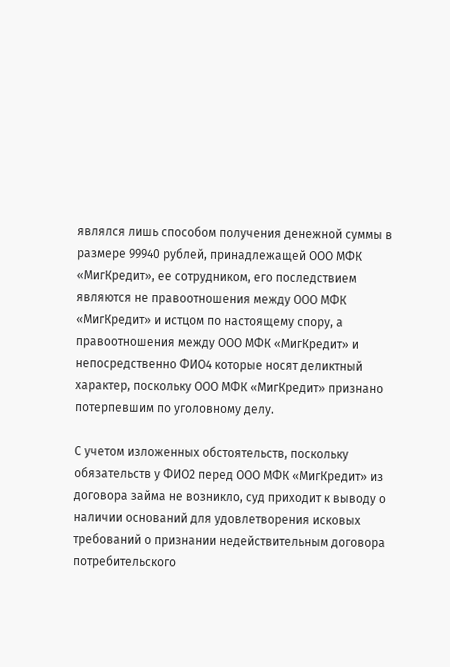являлся лишь способом получения денежной суммы в размере 99940 рублей, принадлежащей ООО МФК «МигКредит», ее сотрудником, его последствием являются не правоотношения между ООО МФК «МигКредит» и истцом по настоящему спору, а правоотношения между ООО МФК «МигКредит» и непосредственно ФИО4 которые носят деликтный характер, поскольку ООО МФК «МигКредит» признано потерпевшим по уголовному делу.

С учетом изложенных обстоятельств, поскольку обязательств у ФИО2 перед ООО МФК «МигКредит» из договора займа не возникло, суд приходит к выводу о наличии оснований для удовлетворения исковых требований о признании недействительным договора потребительского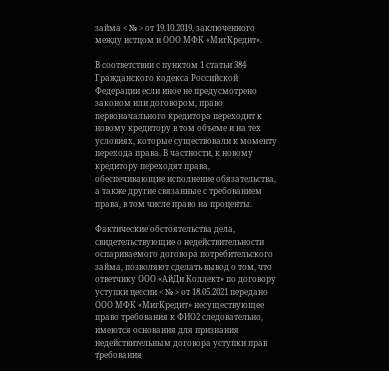займа < № > от 19.10.2019, заключенного между истцом и ООО МФК «МигКредит».

В соответствии с пунктом 1 статьи 384 Гражданского кодекса Российской Федерации если иное не предусмотрено законом или договором, право первоначального кредитора переходит к новому кредитору в том объеме и на тех условиях, которые существовали к моменту перехода права. В частности, к новому кредитору переходят права, обеспечивающие исполнение обязательства, а также другие связанные с требованием права, в том числе право на проценты.

Фактические обстоятельства дела, свидетельствующие о недействительности оспариваемого договора потребительского займа, позволяют сделать вывод о том, что ответчику ООО «АйДи Коллект» по договору уступки цессии < № > от 18.05.2021 передано ООО МФК «МигКредит» несуществующее право требования к ФИО2 следовательно, имеются основания для признания недействительным договора уступки прав требования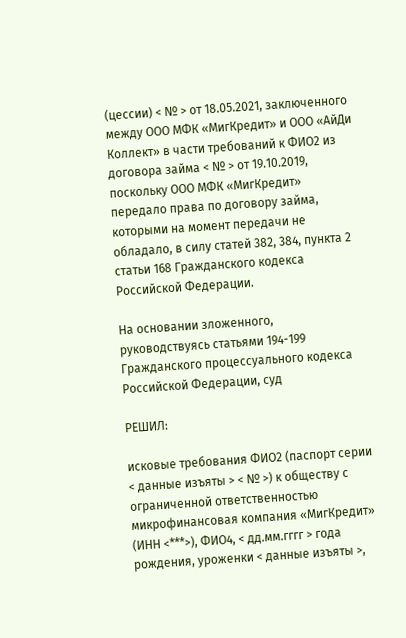(цессии) < № > от 18.05.2021, заключенного между ООО МФК «МигКредит» и ООО «АйДи Коллект» в части требований к ФИО2 из договора займа < № > от 19.10.2019, поскольку ООО МФК «МигКредит» передало права по договору займа, которыми на момент передачи не обладало, в силу статей 382, 384, пункта 2 статьи 168 Гражданского кодекса Российской Федерации.

На основании зложенного, руководствуясь статьями 194-199 Гражданского процессуального кодекса Российской Федерации, суд

РЕШИЛ:

исковые требования ФИО2 (паспорт серии < данные изъяты > < № >) к обществу с ограниченной ответственностью микрофинансовая компания «МигКредит» (ИНН <***>), ФИО4, < дд.мм.гггг > года рождения, уроженки < данные изъяты >,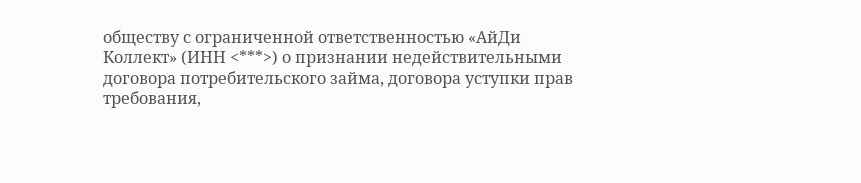обществу с ограниченной ответственностью «АйДи Коллект» (ИНН <***>) о признании недействительными договора потребительского займа, договора уступки прав требования,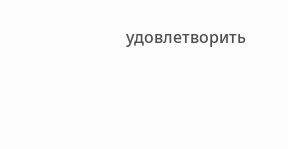удовлетворить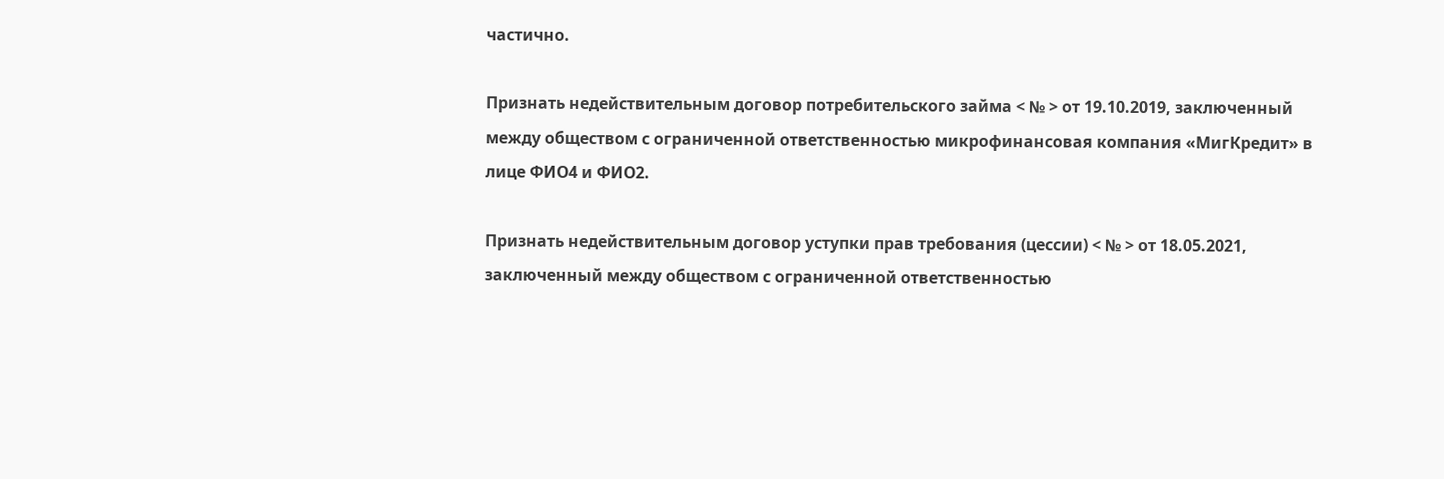частично.

Признать недействительным договор потребительского займа < № > от 19.10.2019, заключенный между обществом с ограниченной ответственностью микрофинансовая компания «МигКредит» в лице ФИО4 и ФИО2.

Признать недействительным договор уступки прав требования (цессии) < № > от 18.05.2021, заключенный между обществом с ограниченной ответственностью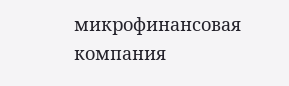микрофинансовая компания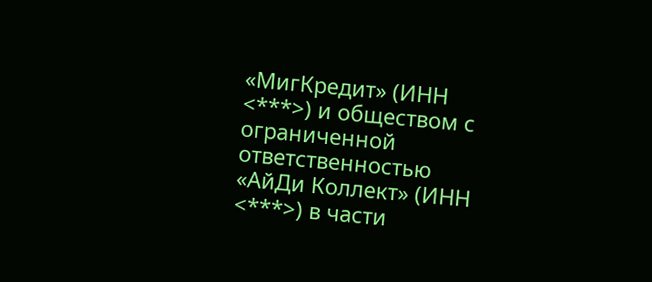«МигКредит» (ИНН <***>) и обществом с ограниченной ответственностью «АйДи Коллект» (ИНН <***>) в части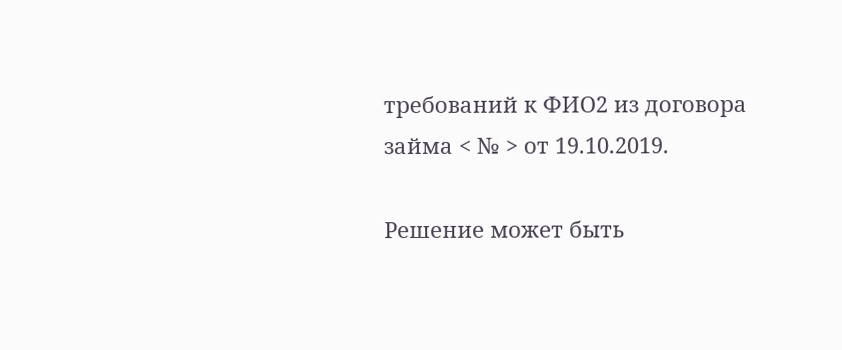требований к ФИО2 из договора займа < № > от 19.10.2019.

Решение может быть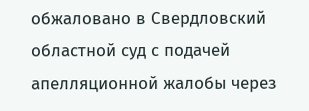обжаловано в Свердловский областной суд с подачей апелляционной жалобы через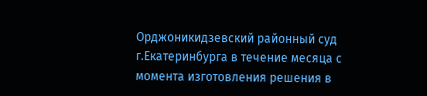Орджоникидзевский районный суд г.Екатеринбурга в течение месяца с момента изготовления решения в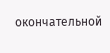окончательной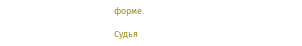форме.

Судья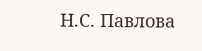Н.С. Павлова